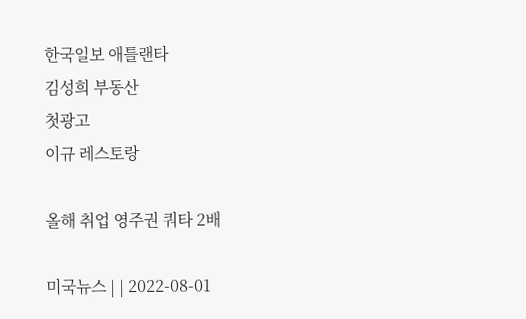한국일보 애틀랜타
김성희 부동산
첫광고
이규 레스토랑

올해 취업 영주권 쿼타 2배

미국뉴스 | | 2022-08-01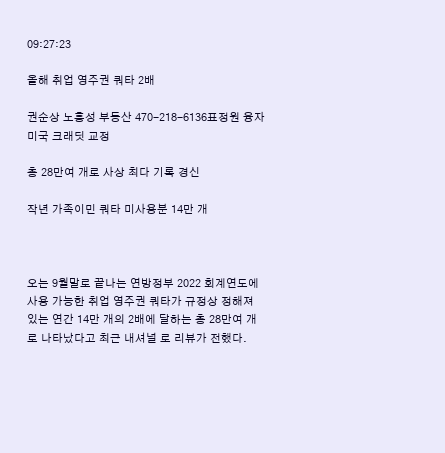09:27:23

올해 취업 영주권 쿼타 2배

권순상 노흥성 부동산 470-218-6136표정원 융자미국 크래딧 교정

총 28만여 개로 사상 최다 기록 경신

작년 가족이민 쿼타 미사용분 14만 개



오는 9월말로 끝나는 연방정부 2022 회계연도에 사용 가능한 취업 영주권 쿼타가 규정상 정해져 있는 연간 14만 개의 2배에 달하는 총 28만여 개로 나타났다고 최근 내셔널 로 리뷰가 전했다.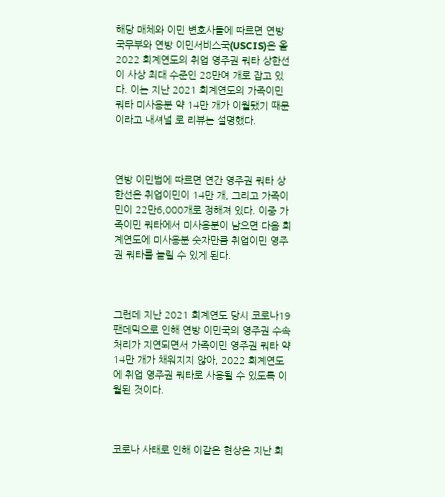해당 매체와 이민 변호사들에 따르면 연방 국무부와 연방 이민서비스국(USCIS)은 올 2022 회계연도의 취업 영주권 쿼타 상한선이 사상 최대 수준인 28만여 개로 잡고 있다. 이는 지난 2021 회계연도의 가족이민 쿼타 미사용분 약 14만 개가 이월됐기 때문이라고 내셔널 로 리뷰는 설명했다.



연방 이민법에 따르면 연간 영주권 쿼타 상한선은 취업이민이 14만 개, 그리고 가족이민이 22만6,000개로 정해져 있다. 이중 가족이민 쿼타에서 미사용분이 남으면 다음 회계연도에 미사용분 숫자만큼 취업이민 영주권 쿼타를 늘릴 수 있게 된다.



그런데 지난 2021 회계연도 당시 코로나19 팬데믹으로 인해 연방 이민국의 영주권 수속 처리가 지연되면서 가족이민 영주권 쿼타 약 14만 개가 채워지지 않아, 2022 회계연도에 취업 영주권 쿼타로 사용될 수 있도록 이월된 것이다.



코로나 사태로 인해 이같은 현상은 지난 회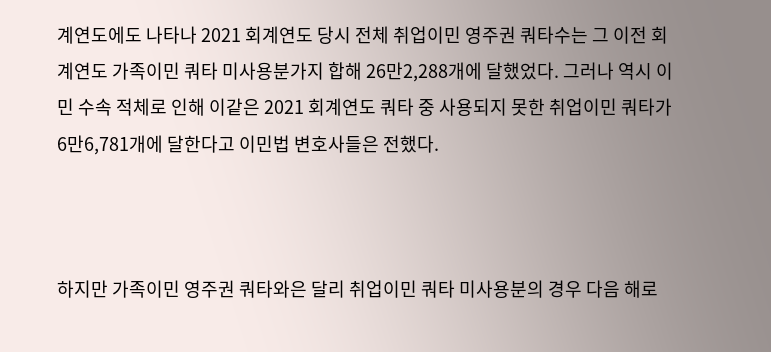계연도에도 나타나 2021 회계연도 당시 전체 취업이민 영주권 쿼타수는 그 이전 회계연도 가족이민 쿼타 미사용분가지 합해 26만2,288개에 달했었다. 그러나 역시 이민 수속 적체로 인해 이같은 2021 회계연도 쿼타 중 사용되지 못한 취업이민 쿼타가 6만6,781개에 달한다고 이민법 변호사들은 전했다.



하지만 가족이민 영주권 쿼타와은 달리 취업이민 쿼타 미사용분의 경우 다음 해로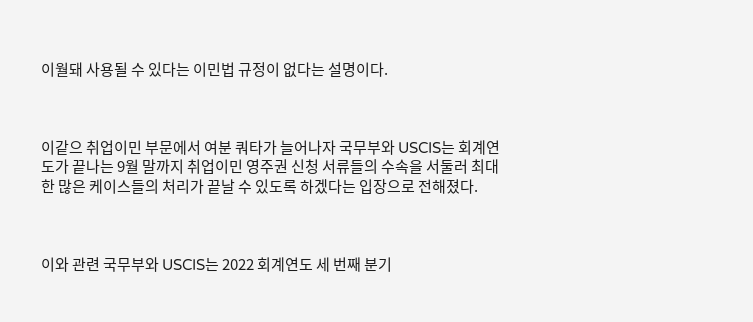이월돼 사용될 수 있다는 이민법 규정이 없다는 설명이다.



이같으 취업이민 부문에서 여분 쿼타가 늘어나자 국무부와 USCIS는 회계연도가 끝나는 9월 말까지 취업이민 영주권 신청 서류들의 수속을 서둘러 최대한 많은 케이스들의 처리가 끝날 수 있도록 하겠다는 입장으로 전해졌다.



이와 관련 국무부와 USCIS는 2022 회계연도 세 번째 분기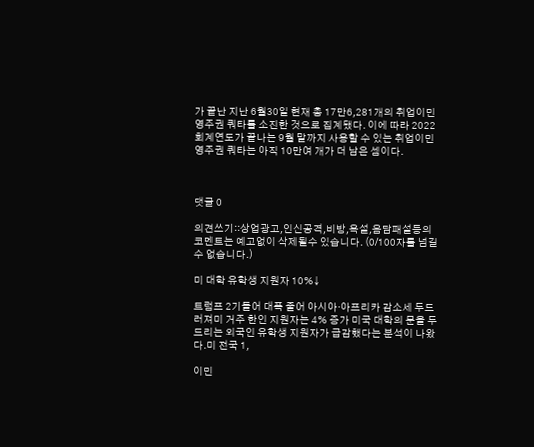가 끝난 지난 6월30일 현재 총 17만6,281개의 취업이민 영주권 쿼타를 소진한 것으로 집계됐다. 이에 따라 2022 회계연도가 끝나는 9월 말까지 사용할 수 있는 취업이민 영주권 쿼타는 아직 10만여 개가 더 남은 셈이다.



댓글 0

의견쓰기::상업광고,인신공격,비방,욕설,음담패설등의 코멘트는 예고없이 삭제될수 있습니다. (0/100자를 넘길 수 없습니다.)

미 대학 유학생 지원자 10%↓

트럼프 2기들어 대폭 줄어 아시아·아프리카 감소세 두드러져미 거주 한인 지원자는 4% 증가 미국 대학의 문을 두드리는 외국인 유학생 지원자가 급감했다는 분석이 나왔다.미 전국 1,

이민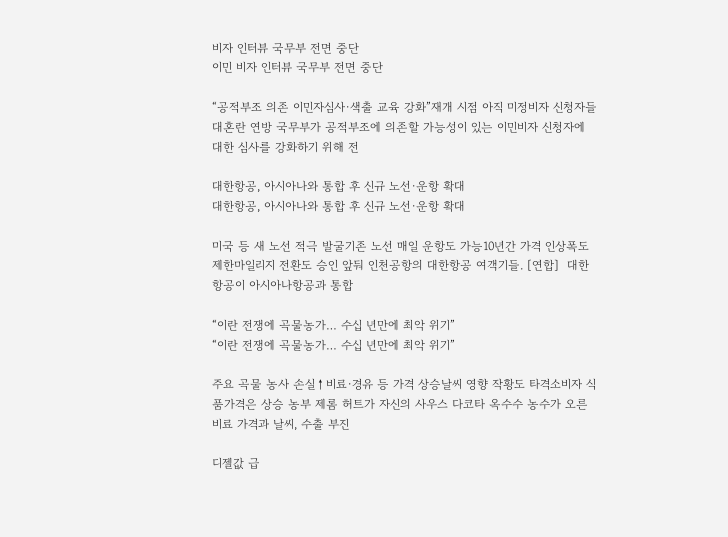비자 인터뷰 국무부 전면 중단
이민 비자 인터뷰 국무부 전면 중단

“공적부조 의존 이민자심사·색출 교육 강화”재개 시점 아직 미정비자 신청자들 대혼란 연방 국무부가 공적부조에 의존할 가능성이 있는 이민비자 신청자에 대한 심사를 강화하기 위해 전

대한항공, 아시아나와 통합 후 신규 노선·운항 확대
대한항공, 아시아나와 통합 후 신규 노선·운항 확대

미국 등 새 노선 적극 발굴기존 노선 매일 운항도 가능10년간 가격 인상폭도 제한마일리지 전환도 승인 앞둬 인천공항의 대한항공 여객기들. [연합]  대한항공이 아시아나항공과 통합

“이란 전쟁에 곡물농가… 수십 년만에 최악 위기”
“이란 전쟁에 곡물농가… 수십 년만에 최악 위기”

주요 곡물 농사 손실↑비료·경유 등 가격 상승날씨 영향 작황도 타격소비자 식품가격은 상승 농부 제롬 허트가 자신의 사우스 다코타 옥수수 농수가 오른 비료 가격과 날씨, 수출 부진

디젤값 급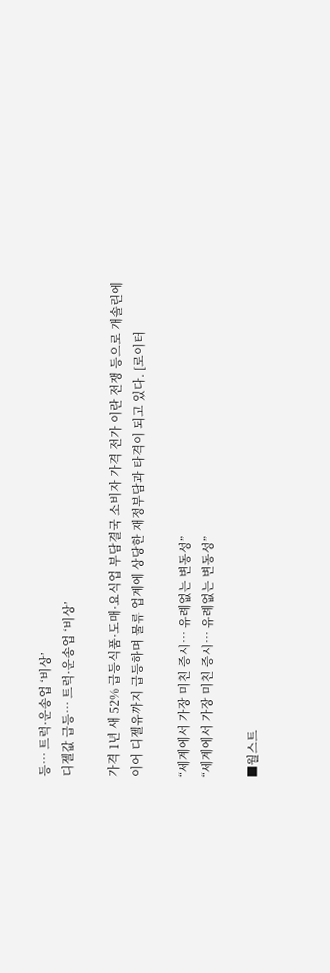등… 트럭·운송업 ‘비상’
디젤값 급등… 트럭·운송업 ‘비상’

가격 1년 새 52% 급등식품·도매·요식업 부담결국 소비자 가격 전가 이란 전쟁 등으로 개솔린에 이어 디젤유까지 급등하며 물류 업계에 상당한 재정부담과 타격이 되고 있다. [로이터

“세계에서 가장 미친 증시… 유례없는 변동성”
“세계에서 가장 미친 증시… 유례없는 변동성”

■월스트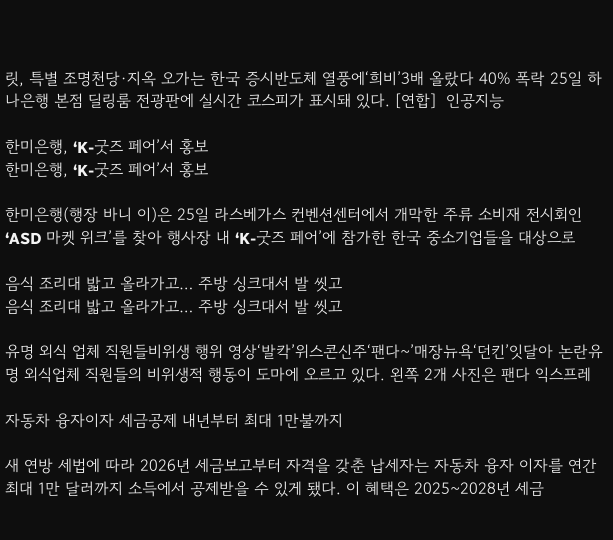릿, 특별 조명천당·지옥 오가는 한국 증시반도체 열풍에‘희비’3배 올랐다 40% 폭락 25일 하나은행 본점 딜링룸 전광판에 실시간 코스피가 표시돼 있다. [연합]  인공지능

한미은행, ‘K-굿즈 페어’서 홍보
한미은행, ‘K-굿즈 페어’서 홍보

한미은행(행장 바니 이)은 25일 라스베가스 컨벤션센터에서 개막한 주류 소비재 전시회인 ‘ASD 마켓 위크’를 찾아 행사장 내 ‘K-굿즈 페어’에 참가한 한국 중소기업들을 대상으로

음식 조리대 밟고 올라가고… 주방 싱크대서 발 씻고
음식 조리대 밟고 올라가고… 주방 싱크대서 발 씻고

유명 외식 업체 직원들비위생 행위 영상‘발칵’위스콘신주‘팬다~’매장뉴욕‘던킨’잇달아 논란유명 외식업체 직원들의 비위생적 행동이 도마에 오르고 있다. 왼쪽 2개 사진은 팬다 익스프레

자동차 융자이자 세금공제 내년부터 최대 1만불까지

새 연방 세법에 따라 2026년 세금보고부터 자격을 갖춘 납세자는 자동차 융자 이자를 연간 최대 1만 달러까지 소득에서 공제받을 수 있게 됐다. 이 혜택은 2025~2028년 세금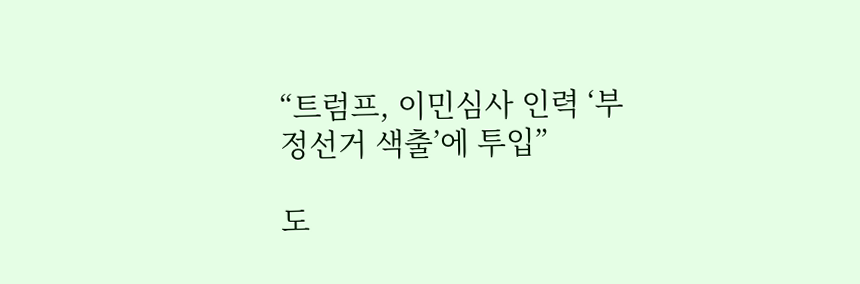“트럼프, 이민심사 인력 ‘부정선거 색출’에 투입”

도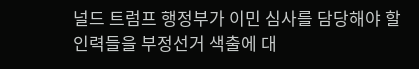널드 트럼프 행정부가 이민 심사를 담당해야 할 인력들을 부정선거 색출에 대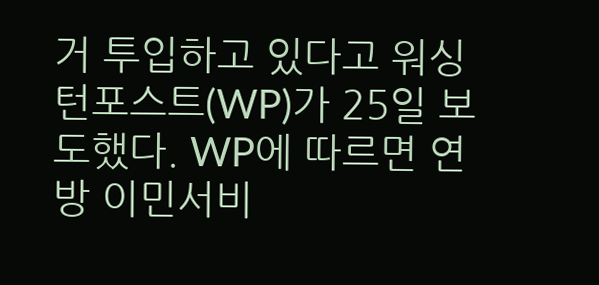거 투입하고 있다고 워싱턴포스트(WP)가 25일 보도했다. WP에 따르면 연방 이민서비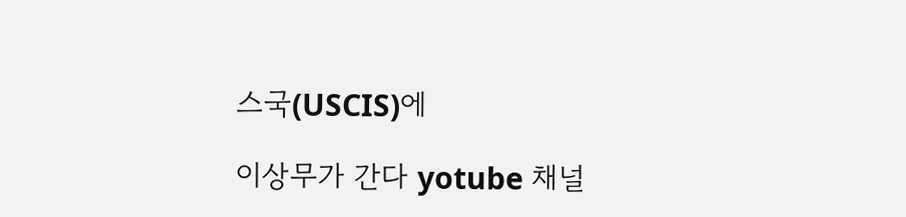스국(USCIS)에

이상무가 간다 yotube 채널